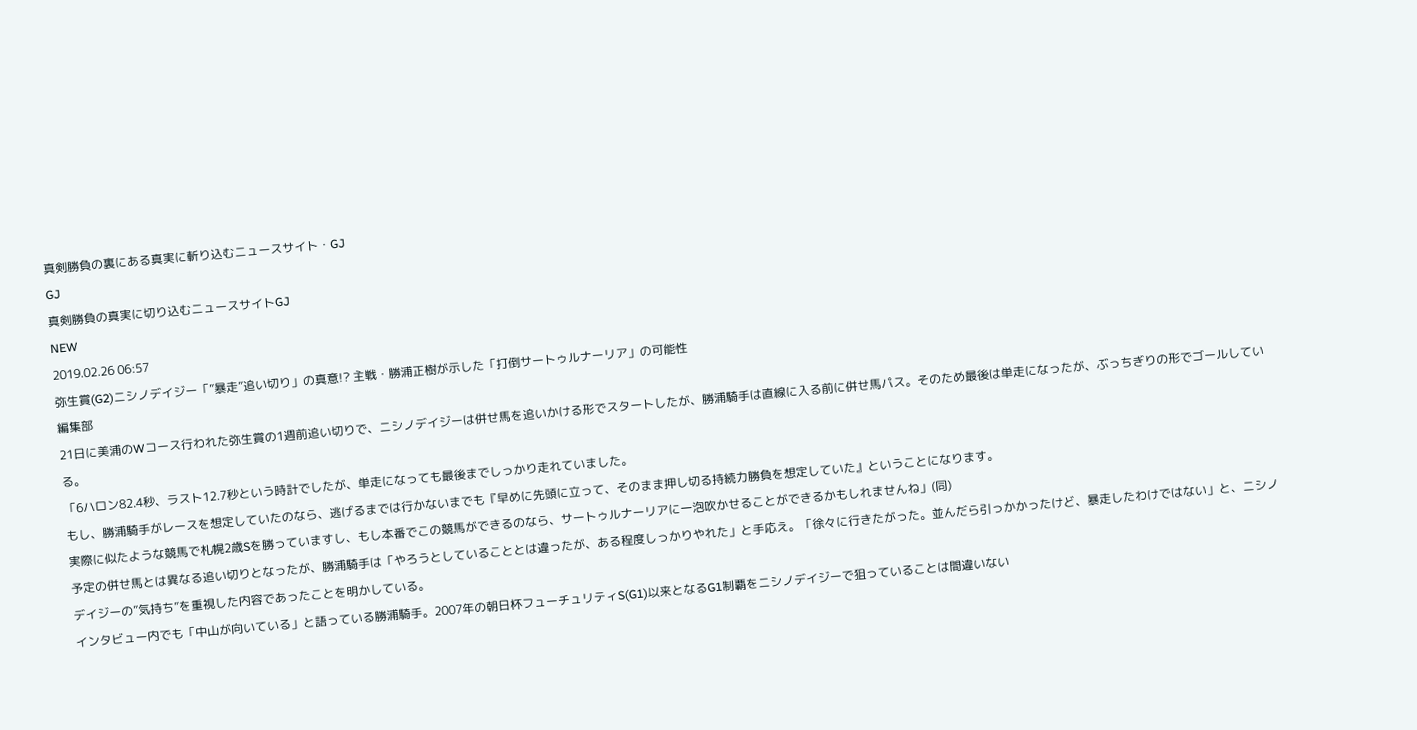真剣勝負の裏にある真実に斬り込むニュースサイト・GJ
GJ
真剣勝負の真実に切り込むニュースサイトGJ
NEW
2019.02.26 06:57
弥生賞(G2)ニシノデイジー「”暴走”追い切り」の真意!? 主戦・勝浦正樹が示した「打倒サートゥルナーリア」の可能性
編集部
21日に美浦のWコース行われた弥生賞の1週前追い切りで、ニシノデイジーは併せ馬を追いかける形でスタートしたが、勝浦騎手は直線に入る前に併せ馬パス。そのため最後は単走になったが、ぶっちぎりの形でゴールしている。
「6ハロン82.4秒、ラスト12.7秒という時計でしたが、単走になっても最後までしっかり走れていました。
もし、勝浦騎手がレースを想定していたのなら、逃げるまでは行かないまでも『早めに先頭に立って、そのまま押し切る持続力勝負を想定していた』ということになります。
実際に似たような競馬で札幌2歳Sを勝っていますし、もし本番でこの競馬ができるのなら、サートゥルナーリアに一泡吹かせることができるかもしれませんね」(同)
予定の併せ馬とは異なる追い切りとなったが、勝浦騎手は「やろうとしていることとは違ったが、ある程度しっかりやれた」と手応え。「徐々に行きたがった。並んだら引っかかったけど、暴走したわけではない」と、ニシノデイジーの”気持ち”を重視した内容であったことを明かしている。
インタビュー内でも「中山が向いている」と語っている勝浦騎手。2007年の朝日杯フューチュリティS(G1)以来となるG1制覇をニシノデイジーで狙っていることは間違いない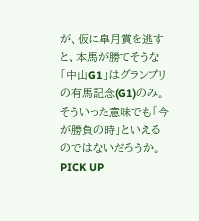が、仮に皐月賞を逃すと、本馬が勝てそうな「中山G1」はグランプリの有馬記念(G1)のみ。
そういった意味でも「今が勝負の時」といえるのではないだろうか。
PICK UP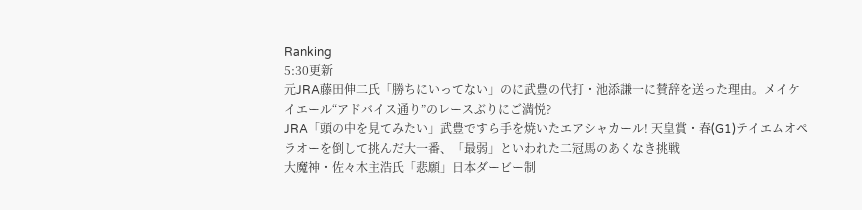Ranking
5:30更新
元JRA藤田伸二氏「勝ちにいってない」のに武豊の代打・池添謙一に賛辞を送った理由。メイケイエール“アドバイス通り”のレースぶりにご満悦?
JRA「頭の中を見てみたい」武豊ですら手を焼いたエアシャカール! 天皇賞・春(G1)テイエムオペラオーを倒して挑んだ大一番、「最弱」といわれた二冠馬のあくなき挑戦
大魔神・佐々木主浩氏「悲願」日本ダービー制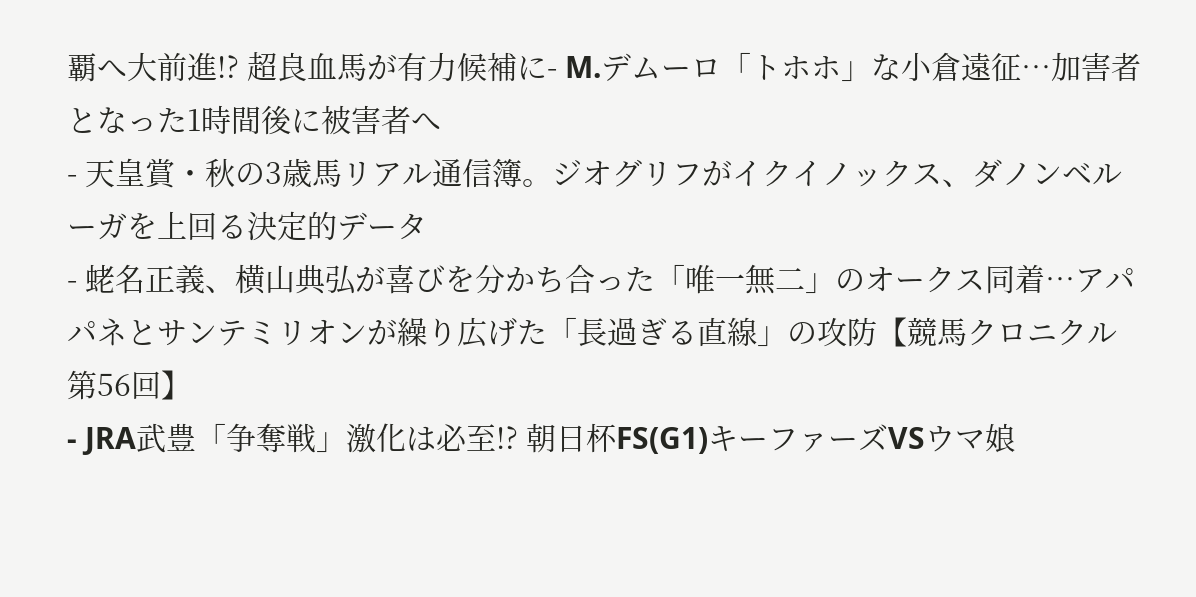覇へ大前進!? 超良血馬が有力候補に- M.デムーロ「トホホ」な小倉遠征…加害者となった1時間後に被害者へ
- 天皇賞・秋の3歳馬リアル通信簿。ジオグリフがイクイノックス、ダノンベルーガを上回る決定的データ
- 蛯名正義、横山典弘が喜びを分かち合った「唯一無二」のオークス同着…アパパネとサンテミリオンが繰り広げた「長過ぎる直線」の攻防【競馬クロニクル 第56回】
- JRA武豊「争奪戦」激化は必至!? 朝日杯FS(G1)キーファーズVSウマ娘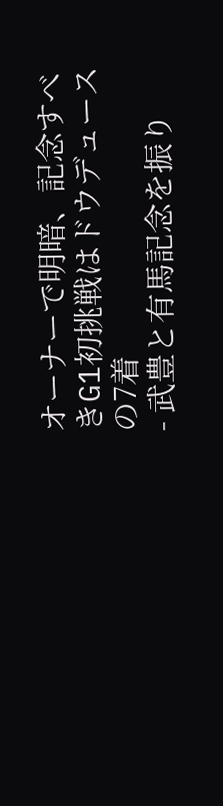オーナーで明暗、記念すべきG1初挑戦はドウデュースの7着
- 武豊と有馬記念を振り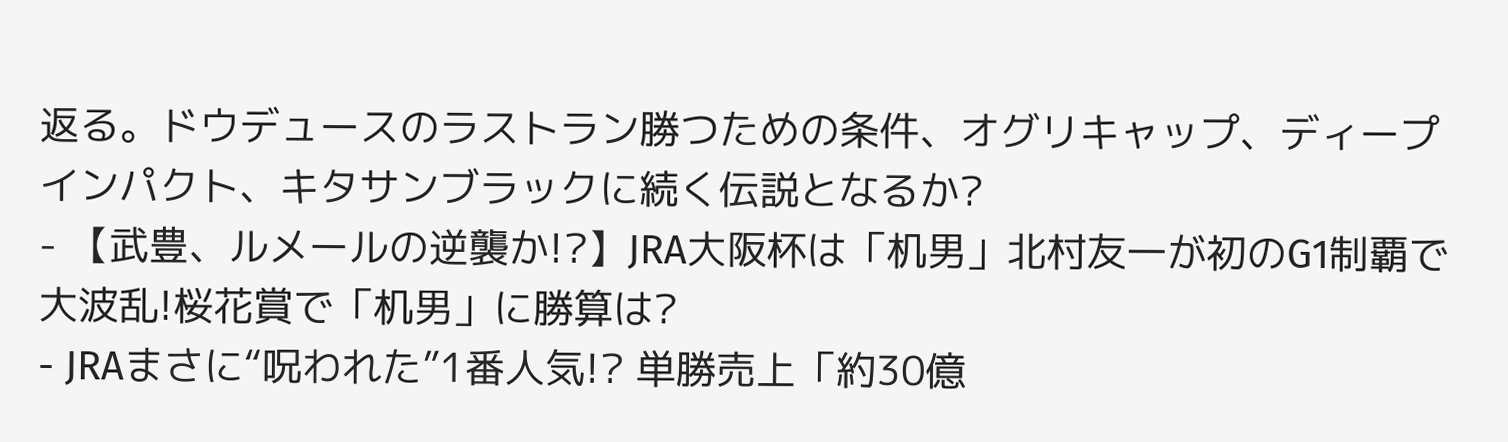返る。ドウデュースのラストラン勝つための条件、オグリキャップ、ディープインパクト、キタサンブラックに続く伝説となるか?
- 【武豊、ルメールの逆襲か!?】JRA大阪杯は「机男」北村友一が初のG1制覇で大波乱!桜花賞で「机男」に勝算は?
- JRAまさに“呪われた”1番人気!? 単勝売上「約30億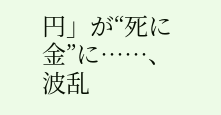円」が“死に金”に……、 波乱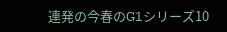連発の今春のG1シリーズ10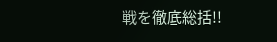戦を徹底総括!!